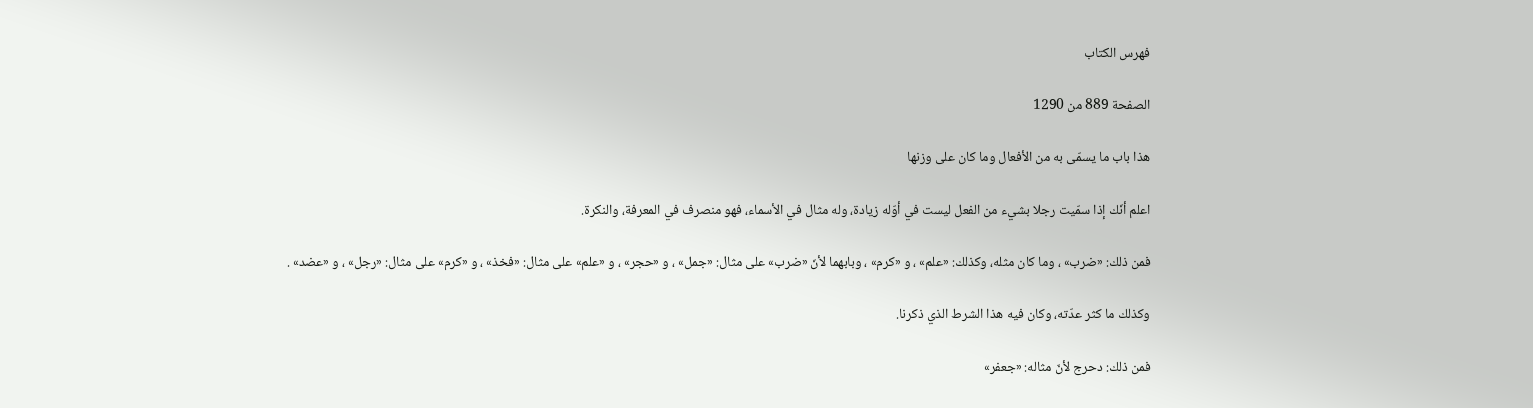فهرس الكتاب

الصفحة 889 من 1290

هذا باب ما يسمّى به من الأفعال وما كان على وزنها

اعلم أنّك إذا سمّيت رجلا بشيء من الفعل ليست في أوّله زيادة، وله مثال في الأسماء، فهو منصرف في المعرفة، والنكرة.

فمن ذلك: «ضرب» ، وما كان مثله، وكذلك: «علم» ، و «كرم» ، وبابهما لأنّ «ضرب» على مثال: «جمل» ، و «حجر» ، و «علم» على مثال: «فخذ» ، و «كرم» على مثال: «رجل» ، و «عضد» .

وكذلك ما كثر عدّته، وكان فيه هذا الشرط الذي ذكرنا.

فمن ذلك: دحرج لأنّ مثاله: «جعفر»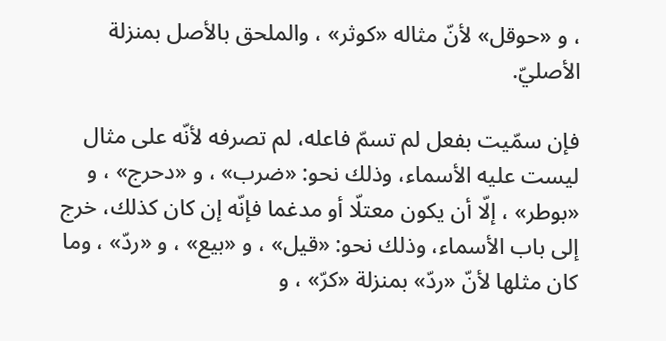، و «حوقل» لأنّ مثاله «كوثر» ، والملحق بالأصل بمنزلة الأصليّ.

فإن سمّيت بفعل لم تسمّ فاعله، لم تصرفه لأنّه على مثال ليست عليه الأسماء، وذلك نحو: «ضرب» ، و «دحرج» ، و «بوطر» ، إلّا أن يكون معتلّا أو مدغما فإنّه إن كان كذلك، خرج إلى باب الأسماء، وذلك نحو: «قيل» ، و «بيع» ، و «ردّ» ، وما كان مثلها لأنّ «ردّ» بمنزلة «كرّ» ، و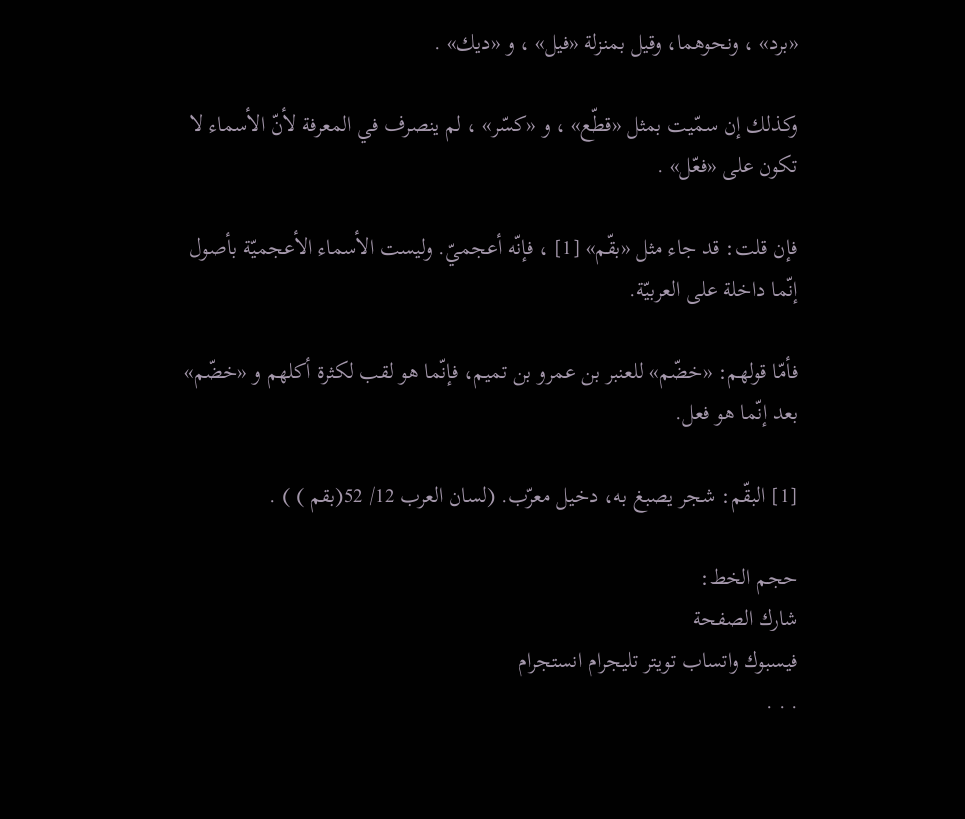«برد» ، ونحوهما، وقيل بمنزلة «فيل» ، و «ديك» .

وكذلك إن سمّيت بمثل «قطّع» ، و «كسّر» ، لم ينصرف في المعرفة لأنّ الأسماء لا تكون على «فعّل» .

فإن قلت: قد جاء مثل «بقّم» [1] ، فإنّه أعجميّ. وليست الأسماء الأعجميّة بأصول إنّما داخلة على العربيّة.

فأمّا قولهم: «خضّم» للعنبر بن عمرو بن تميم، فإنّما هو لقب لكثرة أكلهم و «خضّم» بعد إنّما هو فعل.

[1] البقّم: شجر يصبغ به، دخيل معرّب. (لسان العرب 12/ 52(بقم ) ) .

حجم الخط:
شارك الصفحة
فيسبوك واتساب تويتر تليجرام انستجرام
. . .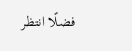فضلًا انتظر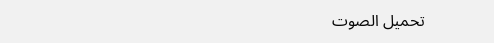تحميل الصوت